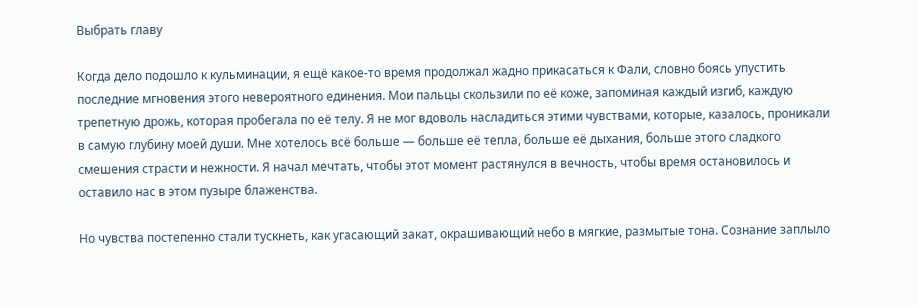Выбрать главу

Когда дело подошло к кульминации, я ещё какое-то время продолжал жадно прикасаться к Фали, словно боясь упустить последние мгновения этого невероятного единения. Мои пальцы скользили по её коже, запоминая каждый изгиб, каждую трепетную дрожь, которая пробегала по её телу. Я не мог вдоволь насладиться этими чувствами, которые, казалось, проникали в самую глубину моей души. Мне хотелось всё больше — больше её тепла, больше её дыхания, больше этого сладкого смешения страсти и нежности. Я начал мечтать, чтобы этот момент растянулся в вечность, чтобы время остановилось и оставило нас в этом пузыре блаженства.

Но чувства постепенно стали тускнеть, как угасающий закат, окрашивающий небо в мягкие, размытые тона. Сознание заплыло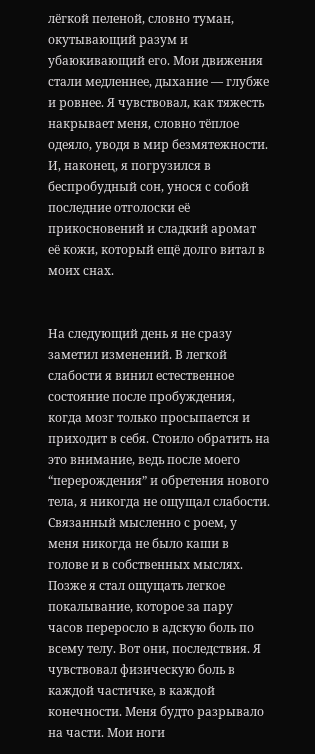лёгкой пеленой, словно туман, окутывающий разум и убаюкивающий его. Мои движения стали медленнее, дыхание — глубже и ровнее. Я чувствовал, как тяжесть накрывает меня, словно тёплое одеяло, уводя в мир безмятежности. И, наконец, я погрузился в беспробудный сон, унося с собой последние отголоски её прикосновений и сладкий аромат её кожи, который ещё долго витал в моих снах.


На следующий день я не сразу заметил изменений. В легкой слабости я винил естественное состояние после пробуждения, когда мозг только просыпается и приходит в себя. Стоило обратить на это внимание, ведь после моего “перерождения” и обретения нового тела, я никогда не ощущал слабости. Связанный мысленно с роем, у меня никогда не было каши в голове и в собственных мыслях. Позже я стал ощущать легкое покалывание, которое за пару часов переросло в адскую боль по всему телу. Вот они, последствия. Я чувствовал физическую боль в каждой частичке, в каждой конечности. Меня будто разрывало на части. Мои ноги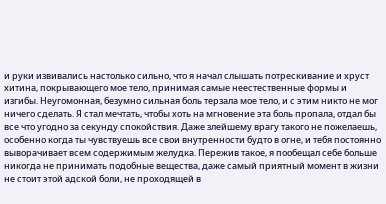и руки извивались настолько сильно, что я начал слышать потрескивание и хруст хитина, покрывающего мое тело, принимая самые неестественные формы и изгибы. Неугомонная, безумно сильная боль терзала мое тело, и с этим никто не мог ничего сделать. Я стал мечтать, чтобы хоть на мгновение эта боль пропала, отдал бы все что угодно за секунду спокойствия. Даже злейшему врагу такого не пожелаешь, особенно когда ты чувствуешь все свои внутренности будто в огне, и тебя постоянно выворачивает всем содержимым желудка. Пережив такое, я пообещал себе больше никогда не принимать подобные вещества, даже самый приятный момент в жизни не стоит этой адской боли, не проходящей в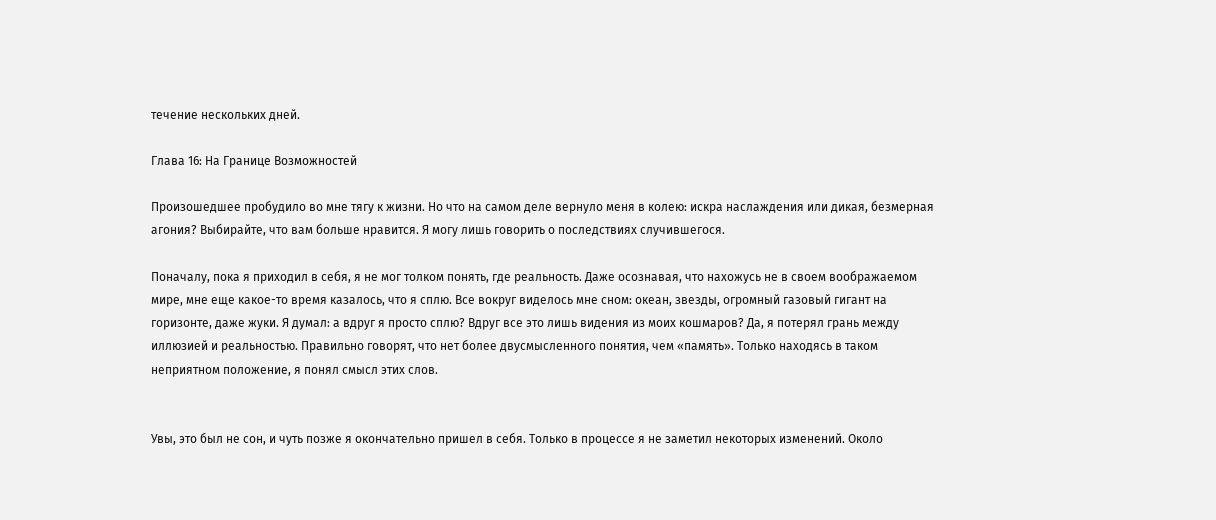течение нескольких дней.

Глава 16: На Границе Возможностей

Произошедшее пробудило во мне тягу к жизни. Но что на самом деле вернуло меня в колею: искра наслаждения или дикая, безмерная агония? Выбирайте, что вам больше нравится. Я могу лишь говорить о последствиях случившегося.

Поначалу, пока я приходил в себя, я не мог толком понять, где реальность. Даже осознавая, что нахожусь не в своем воображаемом мире, мне еще какое-то время казалось, что я сплю. Все вокруг виделось мне сном: океан, звезды, огромный газовый гигант на горизонте, даже жуки. Я думал: а вдруг я просто сплю? Вдруг все это лишь видения из моих кошмаров? Да, я потерял грань между иллюзией и реальностью. Правильно говорят, что нет более двусмысленного понятия, чем «память». Только находясь в таком неприятном положение, я понял смысл этих слов.


Увы, это был не сон, и чуть позже я окончательно пришел в себя. Только в процессе я не заметил некоторых изменений. Около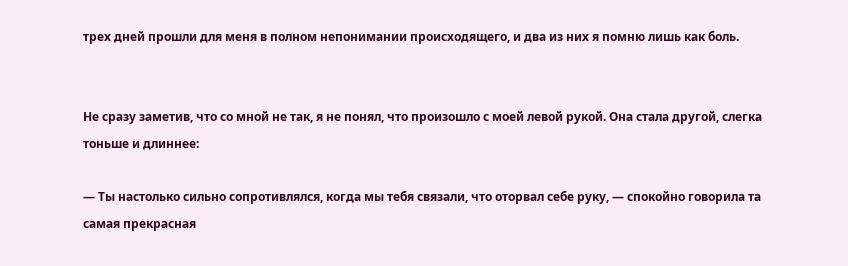трех дней прошли для меня в полном непонимании происходящего, и два из них я помню лишь как боль.


Не сразу заметив, что со мной не так, я не понял, что произошло с моей левой рукой. Она стала другой, слегка тоньше и длиннее:

— Ты настолько сильно сопротивлялся, когда мы тебя связали, что оторвал себе руку, — спокойно говорила та самая прекрасная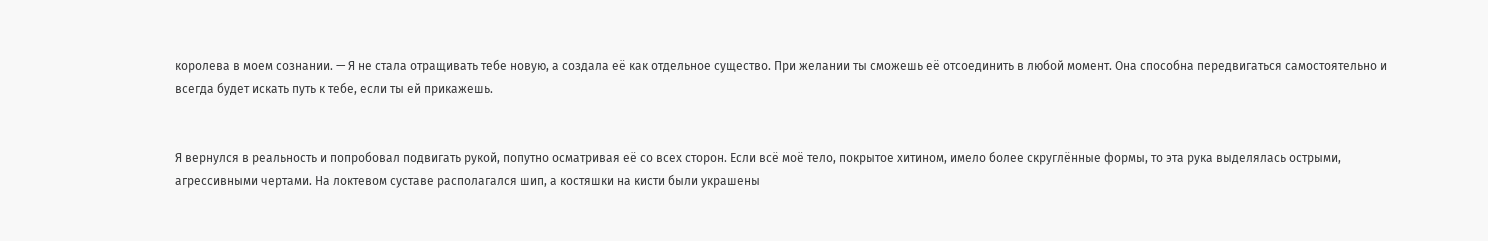королева в моем сознании. — Я не стала отращивать тебе новую, а создала её как отдельное существо. При желании ты сможешь её отсоединить в любой момент. Она способна передвигаться самостоятельно и всегда будет искать путь к тебе, если ты ей прикажешь.


Я вернулся в реальность и попробовал подвигать рукой, попутно осматривая её со всех сторон. Если всё моё тело, покрытое хитином, имело более скруглённые формы, то эта рука выделялась острыми, агрессивными чертами. На локтевом суставе располагался шип, а костяшки на кисти были украшены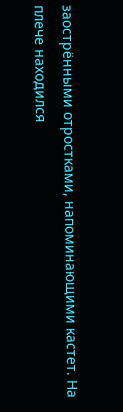заострёнными отростками, напоминающими кастет. На плече находился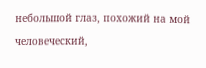небольшой глаз, похожий на мой человеческий,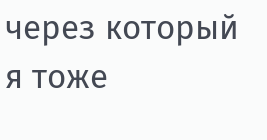через который я тоже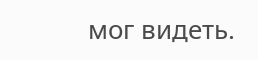мог видеть.